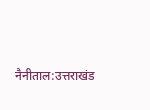नैनीताल:उत्तराखंड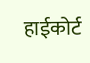हाईकोर्ट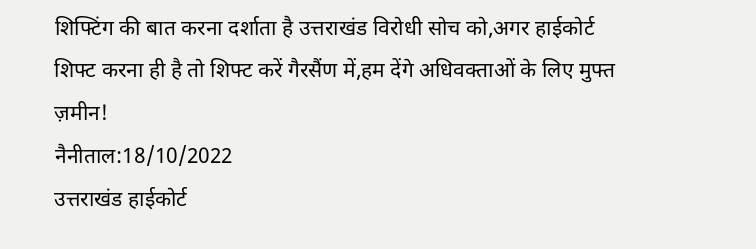शिफ्टिंग की बात करना दर्शाता है उत्तराखंड विरोधी सोच को,अगर हाईकोर्ट शिफ्ट करना ही है तो शिफ्ट करें गैरसैंण में,हम देंगे अधिवक्ताओं के लिए मुफ्त ज़मीन!
नैनीताल:18/10/2022
उत्तराखंड हाईकोर्ट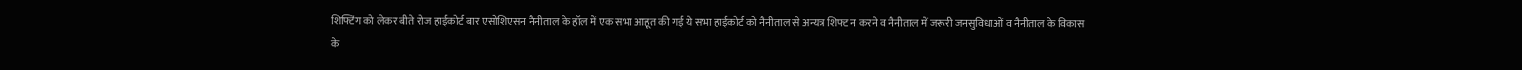शिफ्टिंग को लेकर बीते रोज हाईकोर्ट बार एसोशिएसन नैनीताल के हॉल में एक सभा आहूत की गई ये सभा हाईकोर्ट को नैनीताल से अन्यत्र शिफ्ट न करने व नैनीताल में जरूरी जनसुविधाओं व नैनीताल के विकास के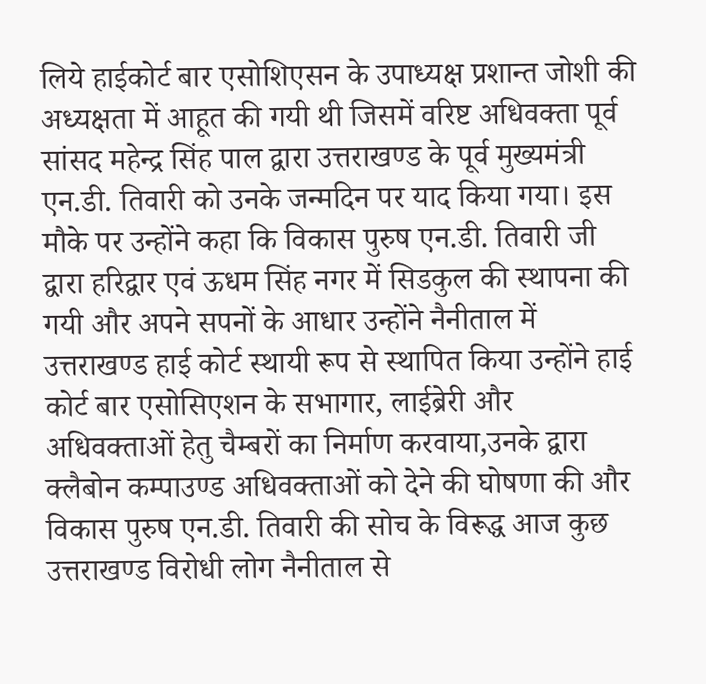लिये हाईकोर्ट बार एसोशिएसन के उपाध्यक्ष प्रशान्त जोशी की अध्यक्षता में आहूत की गयी थी जिसमें वरिष्ट अधिवक्ता पूर्व सांसद महेन्द्र सिंह पाल द्वारा उत्तराखण्ड के पूर्व मुख्यमंत्री एन.डी. तिवारी को उनके जन्मदिन पर याद किया गया। इस मौके पर उन्होंने कहा कि विकास पुरुष एन.डी. तिवारी जी द्वारा हरिद्वार एवं ऊधम सिंह नगर में सिडकुल की स्थापना की गयी और अपने सपनों के आधार उन्होंने नैनीताल में उत्तराखण्ड हाई कोर्ट स्थायी रूप से स्थापित किया उन्होंने हाई कोर्ट बार एसोसिएशन के सभागार, लाईब्रेरी और अधिवक्ताओं हेतु चैम्बरों का निर्माण करवाया,उनके द्वारा क्लैबोन कम्पाउण्ड अधिवक्ताओं को देने की घोषणा की और विकास पुरुष एन.डी. तिवारी की सोच के विरूद्ध आज कुछ उत्तराखण्ड विरोधी लोग नैनीताल से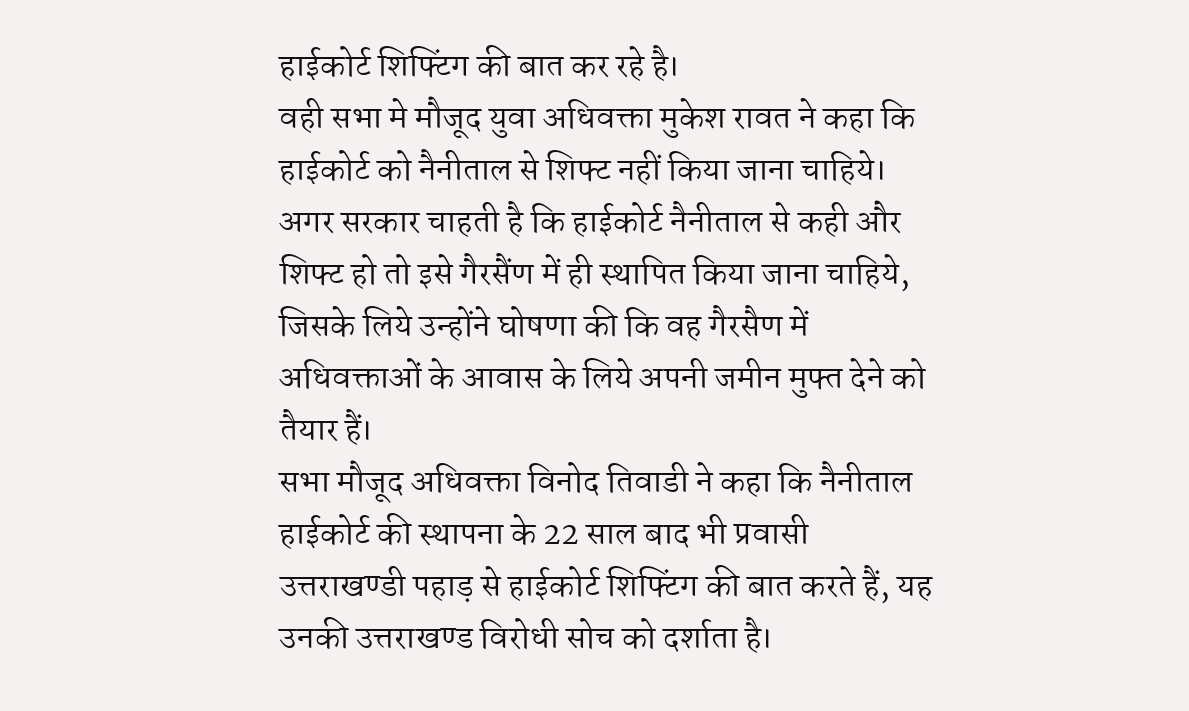हाईकोर्ट शिफ्टिंग की बात कर रहे है।
वही सभा मे मौजूद युवा अधिवक्ता मुकेश रावत ने कहा कि हाईकोर्ट को नैनीताल से शिफ्ट नहीं किया जाना चाहिये। अगर सरकार चाहती है कि हाईकोर्ट नैनीताल से कही और शिफ्ट हो तो इसे गैरसैंण में ही स्थापित किया जाना चाहिये, जिसके लिये उन्होंने घोषणा की कि वह गैरसैण में अधिवक्ताओं के आवास के लिये अपनी जमीन मुफ्त देने को तैयार हैं।
सभा मौजूद अधिवक्ता विनोद तिवाडी ने कहा कि नैनीताल हाईकोर्ट की स्थापना के 22 साल बाद भी प्रवासी उत्तराखण्डी पहाड़ से हाईकोर्ट शिफ्टिंग की बात करते हैं, यह उनकी उत्तराखण्ड विरोधी सोच को दर्शाता है।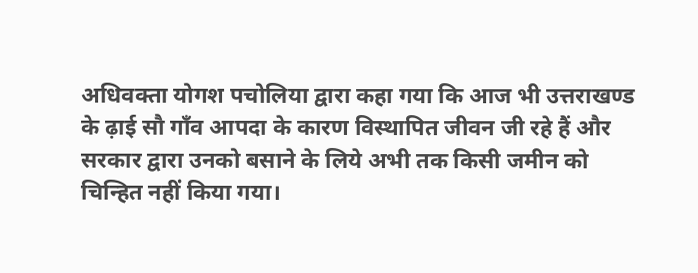अधिवक्ता योगश पचोलिया द्वारा कहा गया कि आज भी उत्तराखण्ड के ढ़ाई सौ गाँव आपदा के कारण विस्थापित जीवन जी रहे हैं और सरकार द्वारा उनको बसाने के लिये अभी तक किसी जमीन को चिन्हित नहीं किया गया।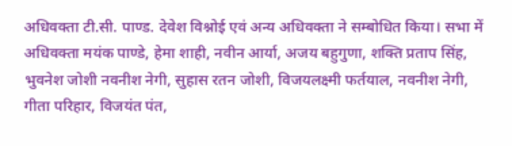अधिवक्ता टी.सी. पाण्ड. देवेश विश्नोई एवं अन्य अधिवक्ता ने सम्बोधित किया। सभा में अधिवक्ता मयंक पाण्डे, हेमा शाही, नवीन आर्या, अजय बहुगुणा, शक्ति प्रताप सिंह, भुवनेश जोशी नवनीश नेगी, सुहास रतन जोशी, विजयलक्ष्मी फर्तयाल, नवनीश नेगी, गीता परिहार, विजयंत पंत,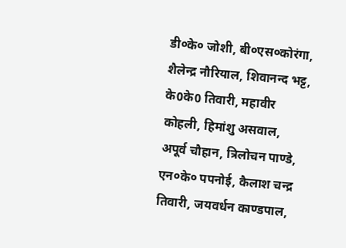डी०के० जोशी, बी०एस०कोरंगा, शैलेन्द्र नौरियाल, शिवानन्द भट्ट, के0के0 तिवारी, महावीर कोहली, हिमांशु असवाल, अपूर्व चौहान, त्रिलोचन पाण्डे, एन०के० पपनोई, कैलाश चन्द्र तिवारी, जयवर्धन काण्डपाल,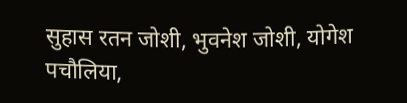सुहास रतन जोशी, भुवनेश जोशी, योगेश पचौलिया,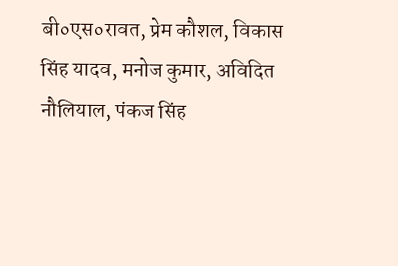बी०एस०रावत, प्रेम कौशल, विकास सिंह यादव, मनोज कुमार, अविदित नौलियाल, पंकज सिंह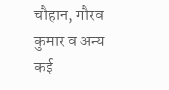चौहान, गौरव कुमार व अन्य कई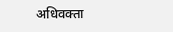अधिवक्ता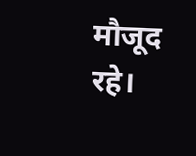मौजूद रहे।